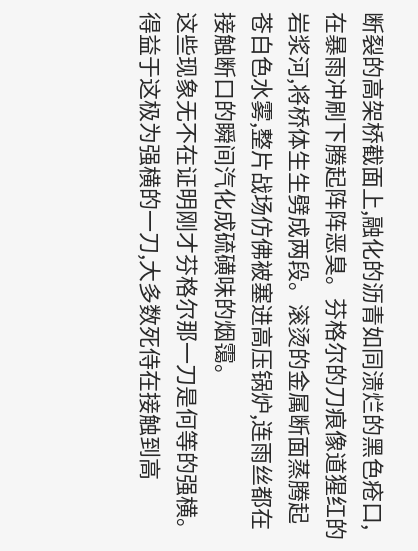断裂的高架桥截面上,融化的沥青如同溃烂的黑色疮口,在暴雨冲刷下腾起阵阵恶臭。芬格尔的刀痕像道猩红的岩浆河,将桥体生生劈成两段。滚烫的金属断面蒸腾起苍白色水雾,整片战场仿佛被塞进高压锅炉,连雨丝都在接触断口的瞬间汽化成硫磺味的烟霭。
这些现象无不在证明刚才芬格尔那一刀是何等的强横。
得益于这极为强横的一刀,大多数死侍在接触到高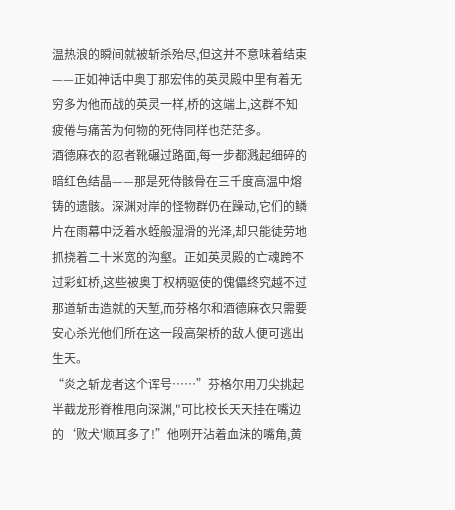温热浪的瞬间就被斩杀殆尽,但这并不意味着结束——正如神话中奥丁那宏伟的英灵殿中里有着无穷多为他而战的英灵一样,桥的这端上,这群不知疲倦与痛苦为何物的死侍同样也茫茫多。
酒德麻衣的忍者靴碾过路面,每一步都溅起细碎的暗红色结晶——那是死侍骸骨在三千度高温中熔铸的遗骸。深渊对岸的怪物群仍在躁动,它们的鳞片在雨幕中泛着水蛭般湿滑的光泽,却只能徒劳地抓挠着二十米宽的沟壑。正如英灵殿的亡魂跨不过彩虹桥,这些被奥丁权柄驱使的傀儡终究越不过那道斩击造就的天堑,而芬格尔和酒德麻衣只需要安心杀光他们所在这一段高架桥的敌人便可逃出生天。
“炎之斩龙者这个诨号……”芬格尔用刀尖挑起半截龙形脊椎甩向深渊,"可比校长天天挂在嘴边的‘败犬'顺耳多了!”他咧开沾着血沫的嘴角,黄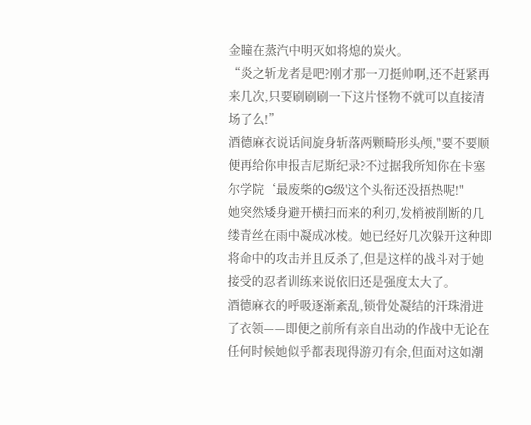金瞳在蒸汽中明灭如将熄的炭火。
“炎之斩龙者是吧?刚才那一刀挺帅啊,还不赶紧再来几次,只要刷刷刷一下这片怪物不就可以直接清场了么!”
酒德麻衣说话间旋身斩落两颗畸形头颅,"要不要顺便再给你申报吉尼斯纪录?不过据我所知你在卡塞尔学院‘最废柴的G级'这个头衔还没捂热呢!"
她突然矮身避开横扫而来的利刃,发梢被削断的几缕青丝在雨中凝成冰棱。她已经好几次躲开这种即将命中的攻击并且反杀了,但是这样的战斗对于她接受的忍者训练来说依旧还是强度太大了。
酒德麻衣的呼吸逐渐紊乱,锁骨处凝结的汗珠滑进了衣领——即便之前所有亲自出动的作战中无论在任何时候她似乎都表现得游刃有余,但面对这如潮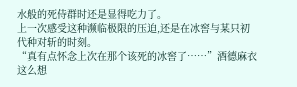水般的死侍群时还是显得吃力了。
上一次感受这种濒临极限的压迫,还是在冰窖与某只初代种对斩的时刻。
“真有点怀念上次在那个该死的冰窖了……”酒德麻衣这么想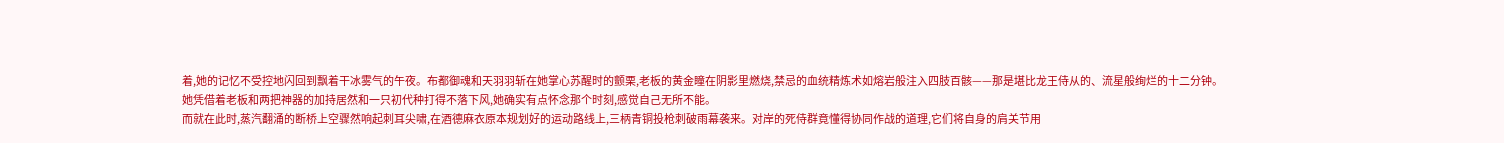着,她的记忆不受控地闪回到飘着干冰雾气的午夜。布都御魂和天羽羽斩在她掌心苏醒时的颤栗,老板的黄金瞳在阴影里燃烧,禁忌的血统精炼术如熔岩般注入四肢百骸——那是堪比龙王侍从的、流星般绚烂的十二分钟。
她凭借着老板和两把神器的加持居然和一只初代种打得不落下风,她确实有点怀念那个时刻,感觉自己无所不能。
而就在此时,蒸汽翻涌的断桥上空骤然响起刺耳尖啸,在酒德麻衣原本规划好的运动路线上,三柄青铜投枪刺破雨幕袭来。对岸的死侍群竟懂得协同作战的道理,它们将自身的肩关节用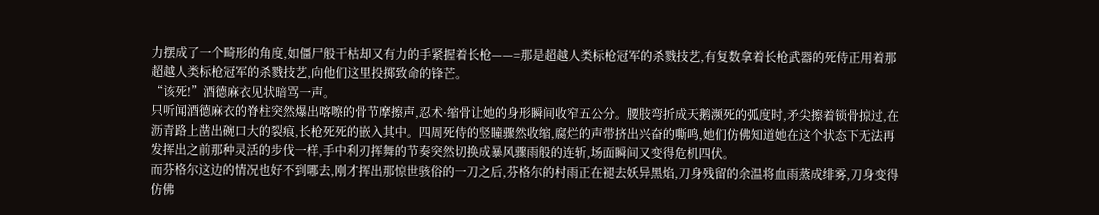力摆成了一个畸形的角度,如僵尸般干枯却又有力的手紧握着长枪——=那是超越人类标枪冠军的杀戮技艺,有复数拿着长枪武器的死侍正用着那超越人类标枪冠军的杀戮技艺,向他们这里投掷致命的锋芒。
“该死!”酒德麻衣见状暗骂一声。
只听闻酒德麻衣的脊柱突然爆出喀嚓的骨节摩擦声,忍术·缩骨让她的身形瞬间收窄五公分。腰肢弯折成天鹅濒死的弧度时,矛尖擦着锁骨掠过,在沥青路上凿出碗口大的裂痕,长枪死死的嵌入其中。四周死侍的竖瞳骤然收缩,腐烂的声带挤出兴奋的嘶鸣,她们仿佛知道她在这个状态下无法再发挥出之前那种灵活的步伐一样,手中利刃挥舞的节奏突然切换成暴风骤雨般的连斩,场面瞬间又变得危机四伏。
而芬格尔这边的情况也好不到哪去,刚才挥出那惊世骇俗的一刀之后,芬格尔的村雨正在褪去妖异黑焰,刀身残留的余温将血雨蒸成绯雾,刀身变得仿佛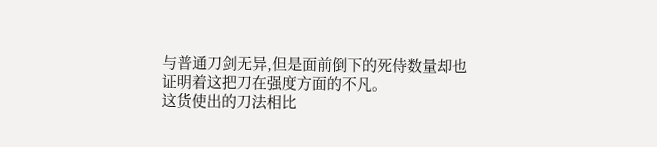与普通刀剑无异,但是面前倒下的死侍数量却也证明着这把刀在强度方面的不凡。
这货使出的刀法相比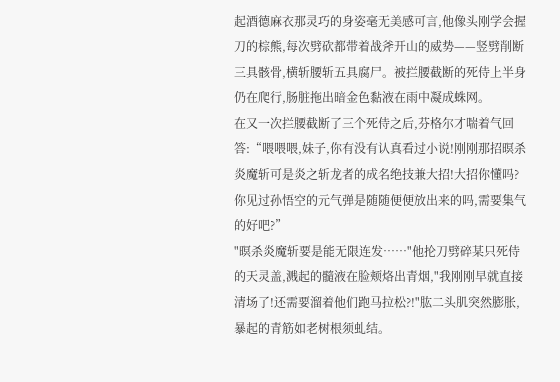起酒德麻衣那灵巧的身姿毫无美感可言,他像头刚学会握刀的棕熊,每次劈砍都带着战斧开山的威势——竖劈削断三具骸骨,横斩腰斩五具腐尸。被拦腰截断的死侍上半身仍在爬行,肠脏拖出暗金色黏液在雨中凝成蛛网。
在又一次拦腰截断了三个死侍之后,芬格尔才喘着气回答:“喂喂喂,妹子,你有没有认真看过小说!刚刚那招暝杀炎魔斩可是炎之斩龙者的成名绝技兼大招!大招你懂吗?你见过孙悟空的元气弹是随随便便放出来的吗,需要集气的好吧?”
"暝杀炎魔斩要是能无限连发……"他抡刀劈碎某只死侍的天灵盖,溅起的髓液在脸颊烙出青烟,"我刚刚早就直接清场了!还需要溜着他们跑马拉松?!"肱二头肌突然膨胀,暴起的青筋如老树根须虬结。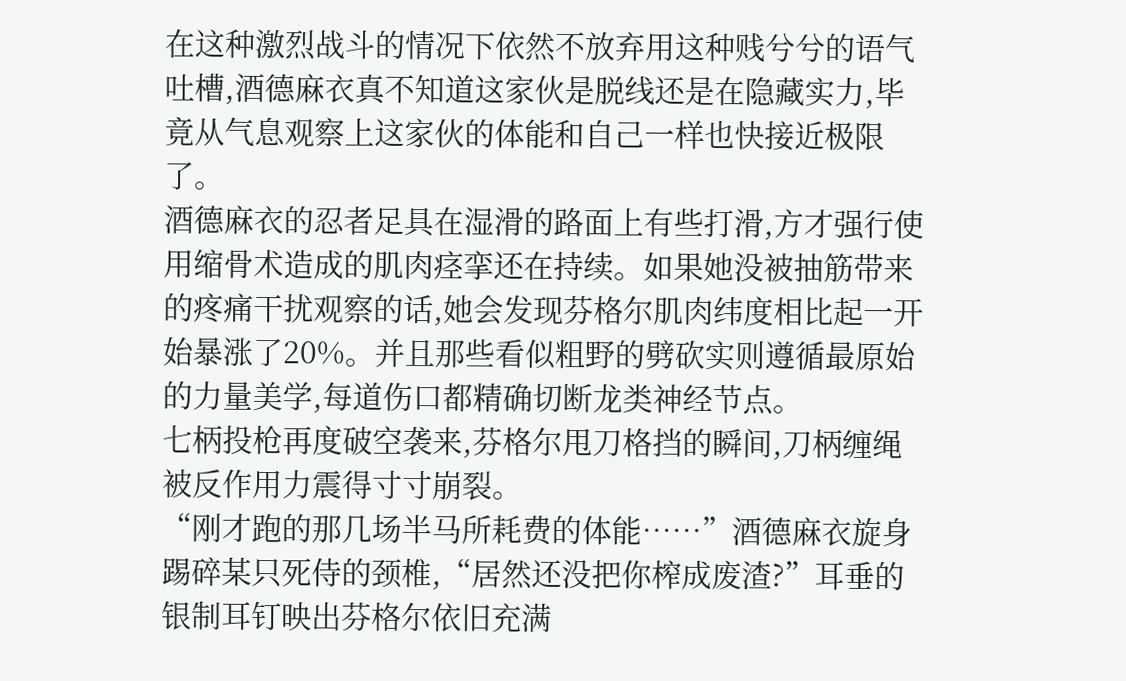在这种激烈战斗的情况下依然不放弃用这种贱兮兮的语气吐槽,酒德麻衣真不知道这家伙是脱线还是在隐藏实力,毕竟从气息观察上这家伙的体能和自己一样也快接近极限了。
酒德麻衣的忍者足具在湿滑的路面上有些打滑,方才强行使用缩骨术造成的肌肉痉挛还在持续。如果她没被抽筋带来的疼痛干扰观察的话,她会发现芬格尔肌肉纬度相比起一开始暴涨了20%。并且那些看似粗野的劈砍实则遵循最原始的力量美学,每道伤口都精确切断龙类神经节点。
七柄投枪再度破空袭来,芬格尔甩刀格挡的瞬间,刀柄缠绳被反作用力震得寸寸崩裂。
“刚才跑的那几场半马所耗费的体能……”酒德麻衣旋身踢碎某只死侍的颈椎,“居然还没把你榨成废渣?”耳垂的银制耳钉映出芬格尔依旧充满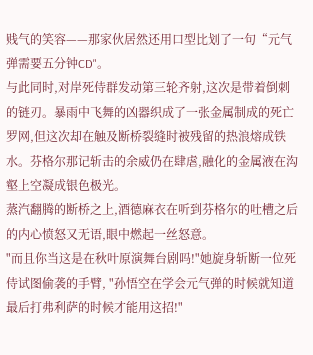贱气的笑容——那家伙居然还用口型比划了一句“元气弹需要五分钟CD"。
与此同时,对岸死侍群发动第三轮齐射,这次是带着倒刺的链刃。暴雨中飞舞的凶器织成了一张金属制成的死亡罗网,但这次却在触及断桥裂缝时被残留的热浪熔成铁水。芬格尔那记斩击的余威仍在肆虐,融化的金属液在沟壑上空凝成银色极光。
蒸汽翻腾的断桥之上,酒德麻衣在听到芬格尔的吐槽之后的内心愤怒又无语,眼中燃起一丝怒意。
"而且你当这是在秋叶原演舞台剧吗!"她旋身斩断一位死侍试图偷袭的手臂, "孙悟空在学会元气弹的时候就知道最后打弗利萨的时候才能用这招!"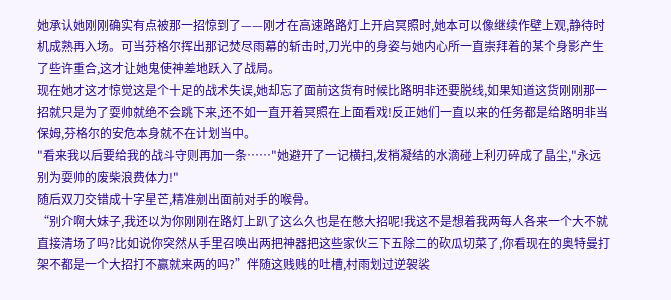她承认她刚刚确实有点被那一招惊到了——刚才在高速路路灯上开启冥照时,她本可以像继续作壁上观,静待时机成熟再入场。可当芬格尔挥出那记焚尽雨幕的斩击时,刀光中的身姿与她内心所一直崇拜着的某个身影产生了些许重合,这才让她鬼使神差地跃入了战局。
现在她才这才惊觉这是个十足的战术失误,她却忘了面前这货有时候比路明非还要脱线,如果知道这货刚刚那一招就只是为了耍帅就绝不会跳下来,还不如一直开着冥照在上面看戏!反正她们一直以来的任务都是给路明非当保姆,芬格尔的安危本身就不在计划当中。
"看来我以后要给我的战斗守则再加一条……"她避开了一记横扫,发梢凝结的水滴碰上利刃碎成了晶尘,"永远别为耍帅的废柴浪费体力!"
随后双刀交错成十字星芒,精准剜出面前对手的喉骨。
“别介啊大妹子,我还以为你刚刚在路灯上趴了这么久也是在憋大招呢!我这不是想着我两每人各来一个大不就直接清场了吗?比如说你突然从手里召唤出两把神器把这些家伙三下五除二的砍瓜切菜了,你看现在的奥特曼打架不都是一个大招打不赢就来两的吗?”伴随这贱贱的吐槽,村雨划过逆袈裟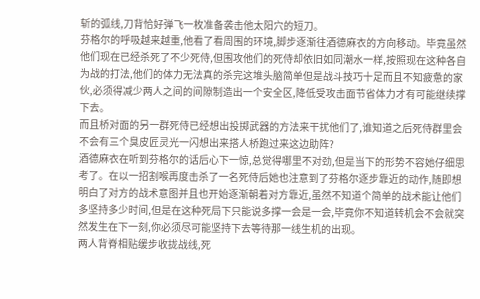斩的弧线,刀背恰好弹飞一枚准备袭击他太阳穴的短刀。
芬格尔的呼吸越来越重,他看了看周围的环境,脚步逐渐往酒德麻衣的方向移动。毕竟虽然他们现在已经杀死了不少死侍,但围攻他们的死侍却依旧如同潮水一样,按照现在这种各自为战的打法,他们的体力无法真的杀完这堆头脑简单但是战斗技巧十足而且不知疲惫的家伙,必须得减少两人之间的间隙制造出一个安全区,降低受攻击面节省体力才有可能继续撑下去。
而且桥对面的另一群死侍已经想出投掷武器的方法来干扰他们了,谁知道之后死侍群里会不会有三个臭皮匠灵光一闪想出来搭人桥跑过来这边助阵?
酒德麻衣在听到芬格尔的话后心下一惊,总觉得哪里不对劲,但是当下的形势不容她仔细思考了。在以一招割喉再度击杀了一名死侍后她也注意到了芬格尔逐步靠近的动作,随即想明白了对方的战术意图并且也开始逐渐朝着对方靠近,虽然不知道个简单的战术能让他们多坚持多少时间,但是在这种死局下只能说多撑一会是一会,毕竟你不知道转机会不会就突然发生在下一刻,你必须尽可能坚持下去等待那一线生机的出现。
两人背脊相贴缓步收拢战线,死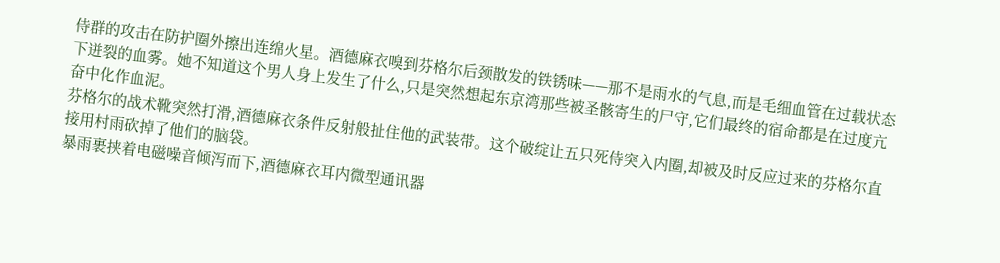侍群的攻击在防护圈外擦出连绵火星。酒德麻衣嗅到芬格尔后颈散发的铁锈味——那不是雨水的气息,而是毛细血管在过载状态下迸裂的血雾。她不知道这个男人身上发生了什么,只是突然想起东京湾那些被圣骸寄生的尸守,它们最终的宿命都是在过度亢奋中化作血泥。
芬格尔的战术靴突然打滑,酒德麻衣条件反射般扯住他的武装带。这个破绽让五只死侍突入内圈,却被及时反应过来的芬格尔直接用村雨砍掉了他们的脑袋。
暴雨裹挟着电磁噪音倾泻而下,酒德麻衣耳内微型通讯器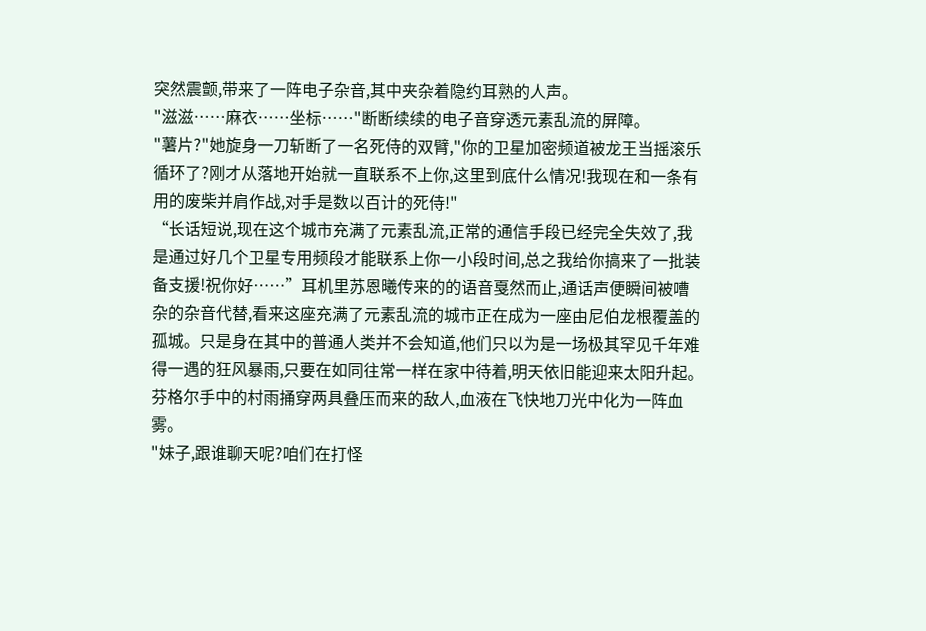突然震颤,带来了一阵电子杂音,其中夹杂着隐约耳熟的人声。
"滋滋……麻衣……坐标……"断断续续的电子音穿透元素乱流的屏障。
"薯片?"她旋身一刀斩断了一名死侍的双臂,"你的卫星加密频道被龙王当摇滚乐循环了?刚才从落地开始就一直联系不上你,这里到底什么情况!我现在和一条有用的废柴并肩作战,对手是数以百计的死侍!"
“长话短说,现在这个城市充满了元素乱流,正常的通信手段已经完全失效了,我是通过好几个卫星专用频段才能联系上你一小段时间,总之我给你搞来了一批装备支援!祝你好……”耳机里苏恩曦传来的的语音戛然而止,通话声便瞬间被嘈杂的杂音代替,看来这座充满了元素乱流的城市正在成为一座由尼伯龙根覆盖的孤城。只是身在其中的普通人类并不会知道,他们只以为是一场极其罕见千年难得一遇的狂风暴雨,只要在如同往常一样在家中待着,明天依旧能迎来太阳升起。
芬格尔手中的村雨捅穿两具叠压而来的敌人,血液在飞快地刀光中化为一阵血雾。
"妹子,跟谁聊天呢?咱们在打怪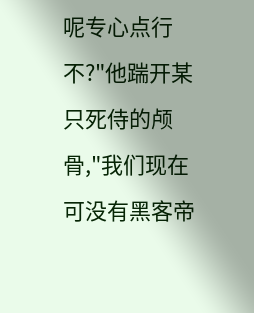呢专心点行不?"他踹开某只死侍的颅骨,"我们现在可没有黑客帝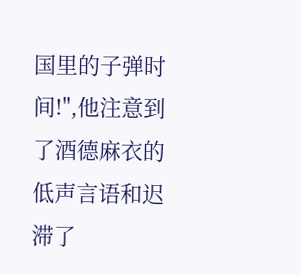国里的子弹时间!",他注意到了酒德麻衣的低声言语和迟滞了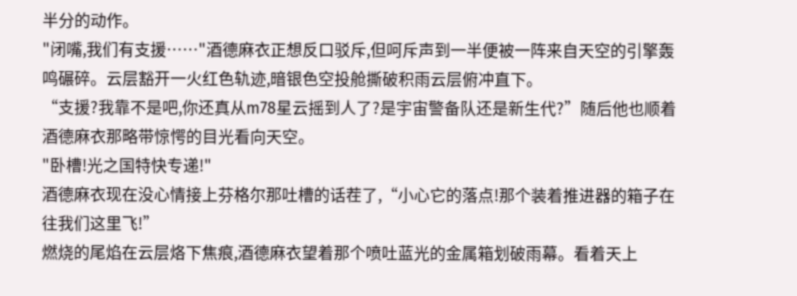半分的动作。
"闭嘴,我们有支援……"酒德麻衣正想反口驳斥,但呵斥声到一半便被一阵来自天空的引擎轰鸣碾碎。云层豁开一火红色轨迹,暗银色空投舱撕破积雨云层俯冲直下。
“支援?我靠不是吧,你还真从m78星云摇到人了?是宇宙警备队还是新生代?”随后他也顺着酒德麻衣那略带惊愕的目光看向天空。
"卧槽!光之国特快专递!"
酒德麻衣现在没心情接上芬格尔那吐槽的话茬了,“小心它的落点!那个装着推进器的箱子在往我们这里飞!”
燃烧的尾焰在云层烙下焦痕,酒德麻衣望着那个喷吐蓝光的金属箱划破雨幕。看着天上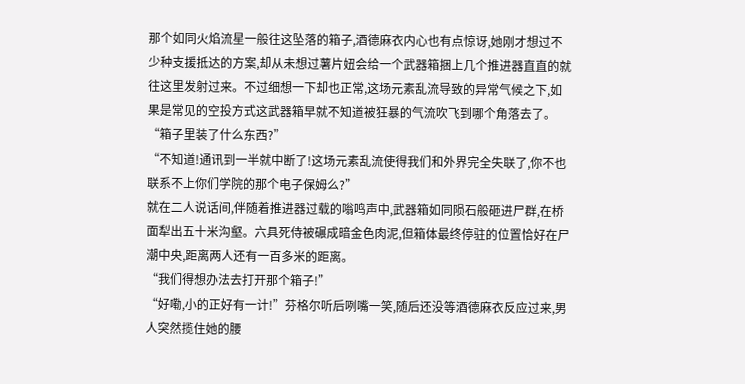那个如同火焰流星一般往这坠落的箱子,酒德麻衣内心也有点惊讶,她刚才想过不少种支援抵达的方案,却从未想过薯片妞会给一个武器箱捆上几个推进器直直的就往这里发射过来。不过细想一下却也正常,这场元素乱流导致的异常气候之下,如果是常见的空投方式这武器箱早就不知道被狂暴的气流吹飞到哪个角落去了。
“箱子里装了什么东西?”
“不知道!通讯到一半就中断了!这场元素乱流使得我们和外界完全失联了,你不也联系不上你们学院的那个电子保姆么?”
就在二人说话间,伴随着推进器过载的嗡鸣声中,武器箱如同陨石般砸进尸群,在桥面犁出五十米沟壑。六具死侍被碾成暗金色肉泥,但箱体最终停驻的位置恰好在尸潮中央,距离两人还有一百多米的距离。
“我们得想办法去打开那个箱子!”
“好嘞,小的正好有一计!”芬格尔听后咧嘴一笑,随后还没等酒德麻衣反应过来,男人突然揽住她的腰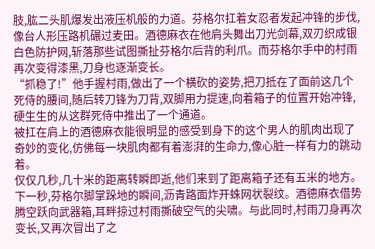肢,肱二头肌爆发出液压机般的力道。芬格尔扛着女忍者发起冲锋的步伐,像台人形压路机碾过麦田。酒德麻衣在他肩头舞出刀光剑幕,双刃织成银白色防护网,斩落那些试图撕扯芬格尔后背的利爪。而芬格尔手中的村雨再次变得漆黑,刀身也逐渐变长。
“抓稳了!”他手握村雨,做出了一个横砍的姿势,把刀抵在了面前这几个死侍的腰间,随后转刀锋为刀背,双脚用力提速,向着箱子的位置开始冲锋,硬生生的从这群死侍中推出了一个通道。
被扛在肩上的酒德麻衣能很明显的感受到身下的这个男人的肌肉出现了奇妙的变化,仿佛每一块肌肉都有着澎湃的生命力,像心脏一样有力的跳动着。
仅仅几秒,几十米的距离转瞬即逝,他们来到了距离箱子还有五米的地方。
下一秒,芬格尔脚掌跺地的瞬间,沥青路面炸开蛛网状裂纹。酒德麻衣借势腾空跃向武器箱,耳畔掠过村雨撕破空气的尖啸。与此同时,村雨刀身再次变长,又再次冒出了之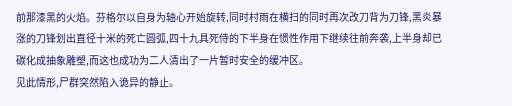前那漆黑的火焰。芬格尔以自身为轴心开始旋转,同时村雨在横扫的同时再次改刀背为刀锋,黑炎暴涨的刀锋划出直径十米的死亡圆弧,四十九具死侍的下半身在惯性作用下继续往前奔袭,上半身却已碳化成抽象雕塑,而这也成功为二人清出了一片暂时安全的缓冲区。
见此情形,尸群突然陷入诡异的静止。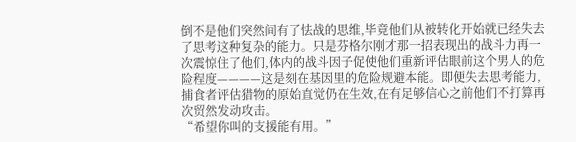倒不是他们突然间有了怯战的思维,毕竟他们从被转化开始就已经失去了思考这种复杂的能力。只是芬格尔刚才那一招表现出的战斗力再一次震惊住了他们,体内的战斗因子促使他们重新评估眼前这个男人的危险程度————这是刻在基因里的危险规避本能。即便失去思考能力,捕食者评估猎物的原始直觉仍在生效,在有足够信心之前他们不打算再次贸然发动攻击。
“希望你叫的支援能有用。”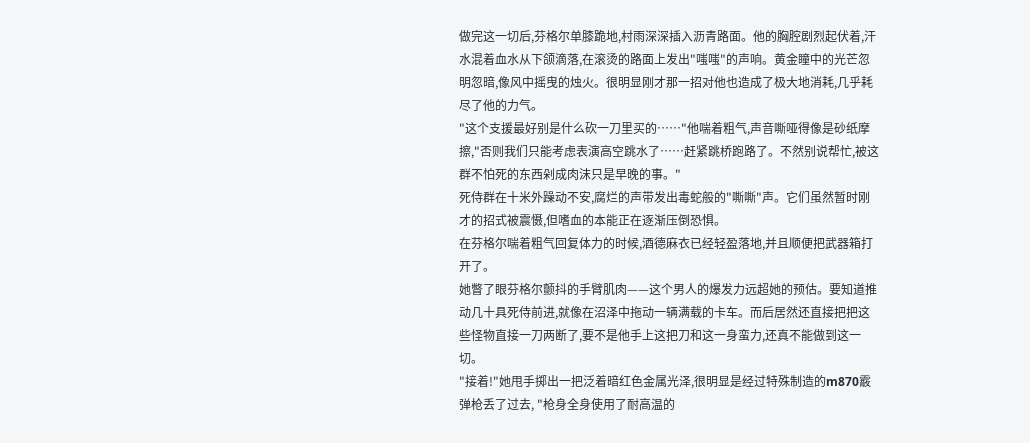做完这一切后,芬格尔单膝跪地,村雨深深插入沥青路面。他的胸腔剧烈起伏着,汗水混着血水从下颌滴落,在滚烫的路面上发出"嗤嗤"的声响。黄金瞳中的光芒忽明忽暗,像风中摇曳的烛火。很明显刚才那一招对他也造成了极大地消耗,几乎耗尽了他的力气。
"这个支援最好别是什么砍一刀里买的……"他喘着粗气,声音嘶哑得像是砂纸摩擦,"否则我们只能考虑表演高空跳水了……赶紧跳桥跑路了。不然别说帮忙,被这群不怕死的东西剁成肉沫只是早晚的事。"
死侍群在十米外躁动不安,腐烂的声带发出毒蛇般的"嘶嘶"声。它们虽然暂时刚才的招式被震慑,但嗜血的本能正在逐渐压倒恐惧。
在芬格尔喘着粗气回复体力的时候,酒德麻衣已经轻盈落地,并且顺便把武器箱打开了。
她瞥了眼芬格尔颤抖的手臂肌肉——这个男人的爆发力远超她的预估。要知道推动几十具死侍前进,就像在沼泽中拖动一辆满载的卡车。而后居然还直接把把这些怪物直接一刀两断了,要不是他手上这把刀和这一身蛮力,还真不能做到这一切。
"接着!"她甩手掷出一把泛着暗红色金属光泽,很明显是经过特殊制造的m870霰弹枪丢了过去, "枪身全身使用了耐高温的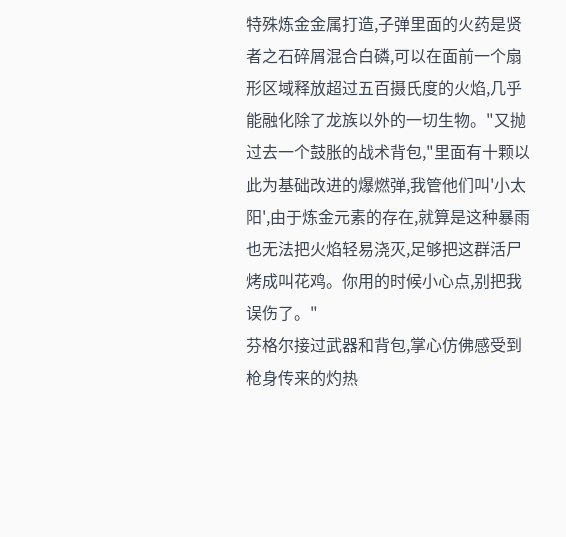特殊炼金金属打造,子弹里面的火药是贤者之石碎屑混合白磷,可以在面前一个扇形区域释放超过五百摄氏度的火焰,几乎能融化除了龙族以外的一切生物。"又抛过去一个鼓胀的战术背包,"里面有十颗以此为基础改进的爆燃弹,我管他们叫'小太阳',由于炼金元素的存在,就算是这种暴雨也无法把火焰轻易浇灭,足够把这群活尸烤成叫花鸡。你用的时候小心点,别把我误伤了。"
芬格尔接过武器和背包,掌心仿佛感受到枪身传来的灼热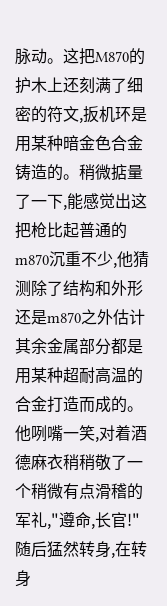脉动。这把M870的护木上还刻满了细密的符文,扳机环是用某种暗金色合金铸造的。稍微掂量了一下,能感觉出这把枪比起普通的m870沉重不少,他猜测除了结构和外形还是m870之外估计其余金属部分都是用某种超耐高温的合金打造而成的。
他咧嘴一笑,对着酒德麻衣稍稍敬了一个稍微有点滑稽的军礼,"遵命,长官!"
随后猛然转身,在转身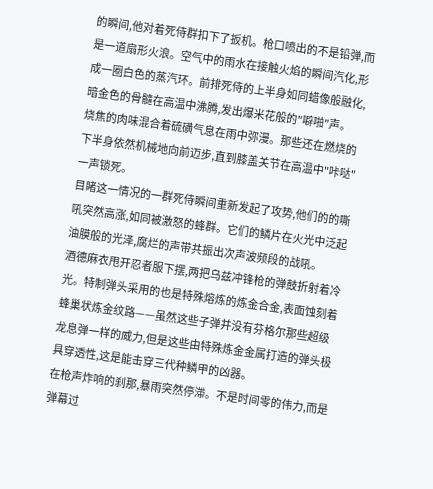的瞬间,他对着死侍群扣下了扳机。枪口喷出的不是铅弹,而是一道扇形火浪。空气中的雨水在接触火焰的瞬间汽化,形成一圈白色的蒸汽环。前排死侍的上半身如同蜡像般融化,暗金色的骨髓在高温中沸腾,发出爆米花般的"噼啪"声。
烧焦的肉味混合着硫磺气息在雨中弥漫。那些还在燃烧的下半身依然机械地向前迈步,直到膝盖关节在高温中"咔哒"一声锁死。
目睹这一情况的一群死侍瞬间重新发起了攻势,他们的的嘶吼突然高涨,如同被激怒的蜂群。它们的鳞片在火光中泛起油膜般的光泽,腐烂的声带共振出次声波频段的战吼。
酒德麻衣甩开忍者服下摆,两把乌兹冲锋枪的弹鼓折射着冷光。特制弹头采用的也是特殊熔炼的炼金合金,表面蚀刻着蜂巢状炼金纹路——虽然这些子弹并没有芬格尔那些超级龙息弹一样的威力,但是这些由特殊炼金金属打造的弹头极具穿透性,这是能击穿三代种鳞甲的凶器。
在枪声炸响的刹那,暴雨突然停滞。不是时间零的伟力,而是弹幕过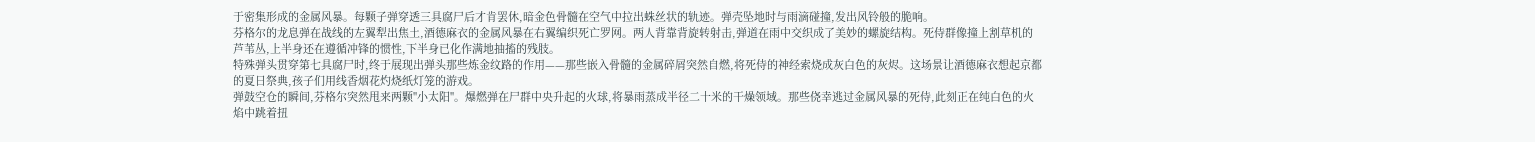于密集形成的金属风暴。每颗子弹穿透三具腐尸后才肯罢休,暗金色骨髓在空气中拉出蛛丝状的轨迹。弹壳坠地时与雨滴碰撞,发出风铃般的脆响。
芬格尔的龙息弹在战线的左翼犁出焦土,酒德麻衣的金属风暴在右翼编织死亡罗网。两人背靠背旋转射击,弹道在雨中交织成了美妙的螺旋结构。死侍群像撞上割草机的芦苇丛,上半身还在遵循冲锋的惯性,下半身已化作满地抽搐的残肢。
特殊弹头贯穿第七具腐尸时,终于展现出弹头那些炼金纹路的作用——那些嵌入骨髓的金属碎屑突然自燃,将死侍的神经索烧成灰白色的灰烬。这场景让酒德麻衣想起京都的夏日祭典,孩子们用线香烟花灼烧纸灯笼的游戏。
弹鼓空仓的瞬间,芬格尔突然甩来两颗"小太阳"。爆燃弹在尸群中央升起的火球,将暴雨蒸成半径二十米的干燥领域。那些侥幸逃过金属风暴的死侍,此刻正在纯白色的火焰中跳着扭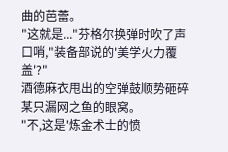曲的芭蕾。
"这就是..."芬格尔换弹时吹了声口哨,"装备部说的'美学火力覆盖'?"
酒德麻衣甩出的空弹鼓顺势砸碎某只漏网之鱼的眼窝。
"不,这是'炼金术士的愤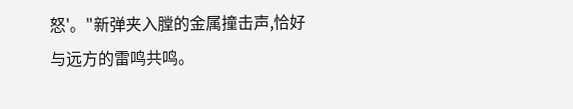怒'。"新弹夹入膛的金属撞击声,恰好与远方的雷鸣共鸣。